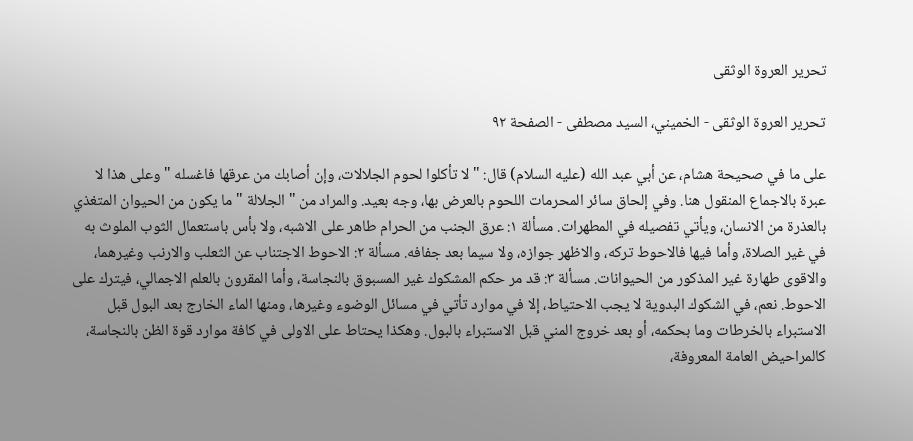تحرير العروة الوثقى

تحرير العروة الوثقى - الخميني، السيد مصطفى - الصفحة ٩٢

على ما في صحيحة هشام، عن أبي عبد الله (عليه السلام) قال: " لا تأكلوا لحوم الجلالات، وإن أصابك من عرقها فاغسله " وعلى هذا لا عبرة بالاجماع المنقول هنا. وفي إلحاق سائر المحرمات اللحوم بالعرض بها، وجه بعيد. والمراد من " الجلالة " ما يكون من الحيوان المتغذي بالعذرة من الانسان، ويأتي تفصيله في المطهرات. مسألة ١: عرق الجنب من الحرام طاهر على الاشبه، ولا بأس باستعمال الثوب الملوث به في غير الصلاة، وأما فيها فالاحوط تركه، والاظهر جوازه، ولا سيما بعد جفافه. مسألة ٢: الاحوط الاجتناب عن الثعلب والارنب وغيرهما، والاقوى طهارة غير المذكور من الحيوانات. مسألة ٣: قد مر حكم المشكوك غير المسبوق بالنجاسة، وأما المقرون بالعلم الاجمالي، فيترك على الاحوط. نعم، في الشكوك البدوية لا يجب الاحتياط، إلا في موارد تأتي في مسائل الوضوء وغيرها، ومنها الماء الخارج بعد البول قبل الاستبراء بالخرطات وما بحكمه، أو بعد خروج المني قبل الاستبراء بالبول. وهكذا يحتاط على الاولى في كافة موارد قوة الظن بالنجاسة، كالمراحيض العامة المعروفة،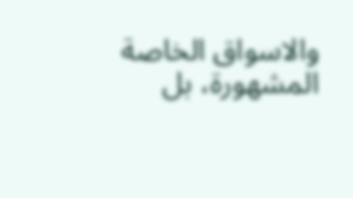والاسواق الخاصة المشهورة، بل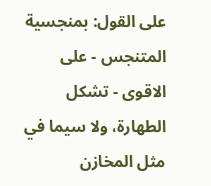على القول: بمنجسية المتنجس - على الاقوى - تشكل الطهارة، ولا سيما في مثل المخازن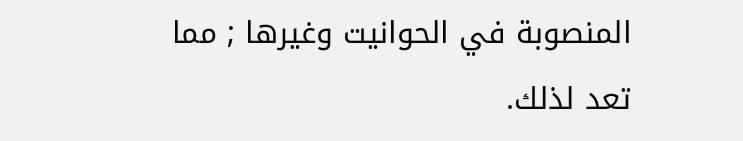المنصوبة في الحوانيت وغيرها ; مما تعد لذلك.